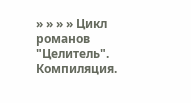» » » » Цикл романов "Целитель". Компиляция.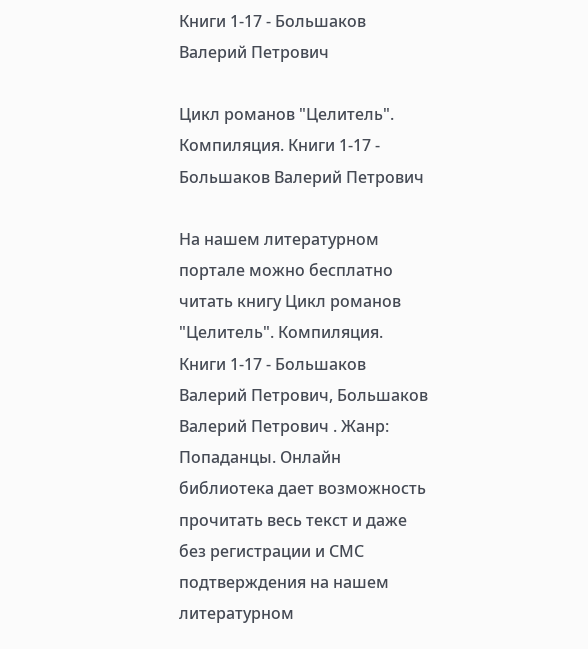Книги 1-17 - Большаков Валерий Петрович

Цикл романов "Целитель". Компиляция. Книги 1-17 - Большаков Валерий Петрович

На нашем литературном портале можно бесплатно читать книгу Цикл романов "Целитель". Компиляция. Книги 1-17 - Большаков Валерий Петрович, Большаков Валерий Петрович . Жанр: Попаданцы. Онлайн библиотека дает возможность прочитать весь текст и даже без регистрации и СМС подтверждения на нашем литературном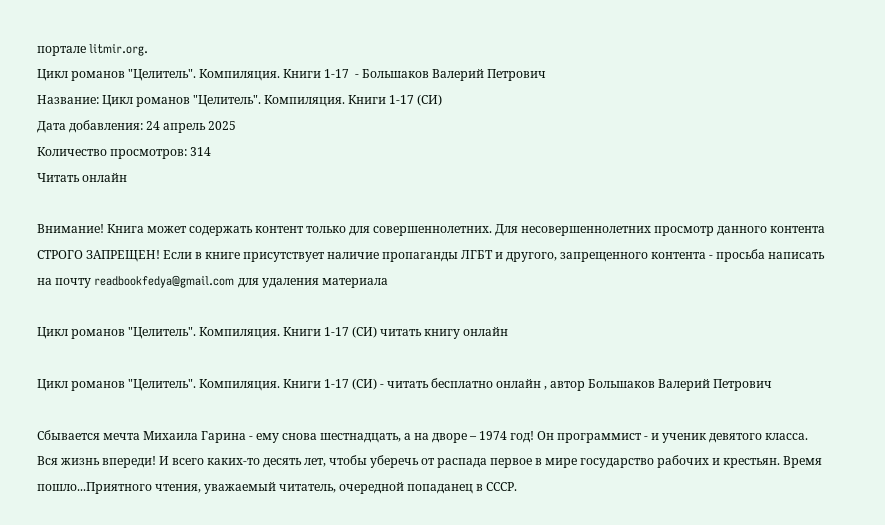портале litmir.org.
Цикл романов "Целитель". Компиляция. Книги 1-17  - Большаков Валерий Петрович
Название: Цикл романов "Целитель". Компиляция. Книги 1-17 (СИ)
Дата добавления: 24 апрель 2025
Количество просмотров: 314
Читать онлайн

Внимание! Книга может содержать контент только для совершеннолетних. Для несовершеннолетних просмотр данного контента СТРОГО ЗАПРЕЩЕН! Если в книге присутствует наличие пропаганды ЛГБТ и другого, запрещенного контента - просьба написать на почту readbookfedya@gmail.com для удаления материала

Цикл романов "Целитель". Компиляция. Книги 1-17 (СИ) читать книгу онлайн

Цикл романов "Целитель". Компиляция. Книги 1-17 (СИ) - читать бесплатно онлайн , автор Большаков Валерий Петрович

Сбывается мечта Михаила Гарина - ему снова шестнадцать, а на дворе – 1974 год! Он программист - и ученик девятого класса. Вся жизнь впереди! И всего каких-то десять лет, чтобы уберечь от распада первое в мире государство рабочих и крестьян. Время пошло...Приятного чтения, уважаемый читатель, очередной попаданец в СССР.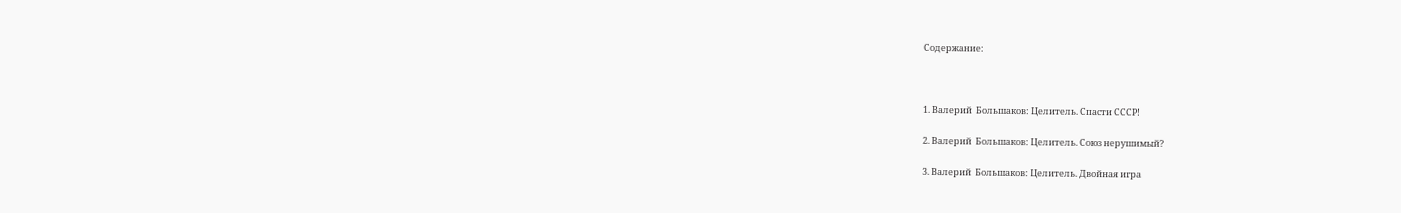Содержание:



1. Валерий  Большаков: Целитель. Спасти СССР!

2. Валерий  Большаков: Целитель. Союз нерушимый?

3. Валерий  Большаков: Целитель. Двойная игра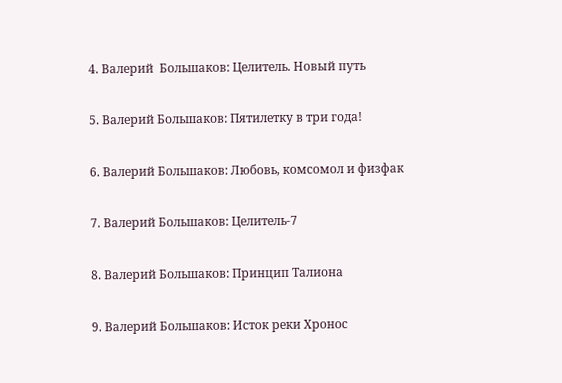4. Валерий  Большаков: Целитель. Новый путь

5. Валерий Большаков: Пятилетку в три года!

6. Валерий Большаков: Любовь, комсомол и физфак

7. Валерий Большаков: Целитель-7

8. Валерий Большаков: Принцип Талиона

9. Валерий Большаков: Исток реки Хронос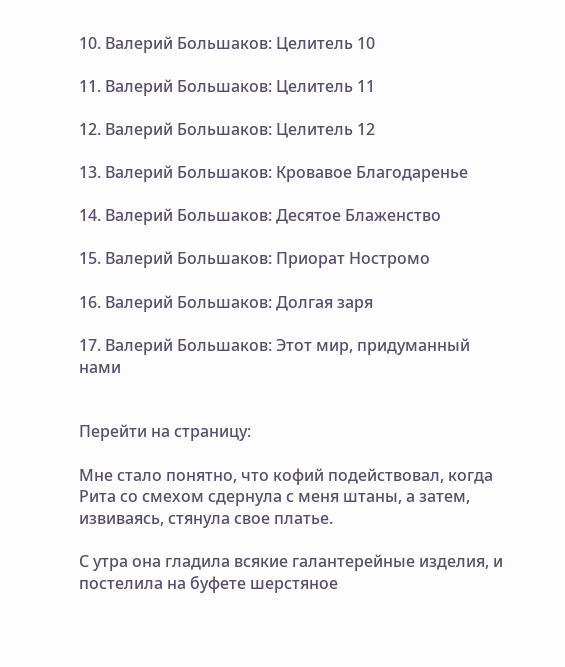10. Валерий Большаков: Целитель 10

11. Валерий Большаков: Целитель 11

12. Валерий Большаков: Целитель 12

13. Валерий Большаков: Кровавое Благодаренье

14. Валерий Большаков: Десятое Блаженство

15. Валерий Большаков: Приорат Ностромо

16. Валерий Большаков: Долгая заря

17. Валерий Большаков: Этот мир, придуманный нами


Перейти на страницу:

Мне стало понятно, что кофий подействовал, когда Рита со смехом сдернула с меня штаны, а затем, извиваясь, стянула свое платье.

С утра она гладила всякие галантерейные изделия, и постелила на буфете шерстяное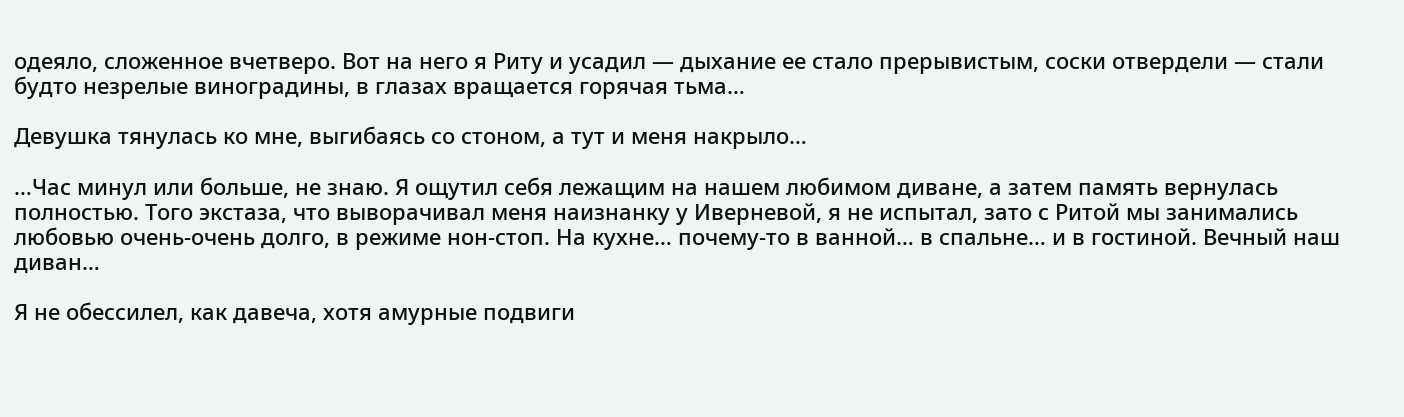одеяло, сложенное вчетверо. Вот на него я Риту и усадил — дыхание ее стало прерывистым, соски отвердели — стали будто незрелые виноградины, в глазах вращается горячая тьма…

Девушка тянулась ко мне, выгибаясь со стоном, а тут и меня накрыло…

…Час минул или больше, не знаю. Я ощутил себя лежащим на нашем любимом диване, а затем память вернулась полностью. Того экстаза, что выворачивал меня наизнанку у Иверневой, я не испытал, зато с Ритой мы занимались любовью очень-очень долго, в режиме нон-стоп. На кухне… почему-то в ванной… в спальне… и в гостиной. Вечный наш диван…

Я не обессилел, как давеча, хотя амурные подвиги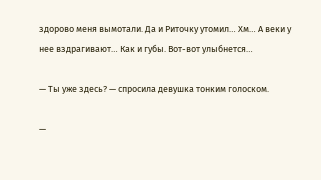здорово меня вымотали. Да и Риточку утомил… Хм… А веки у нее вздрагивают… Как и губы. Вот-вот улыбнется…

— Ты уже здесь? — спросила девушка тонким голоском.

—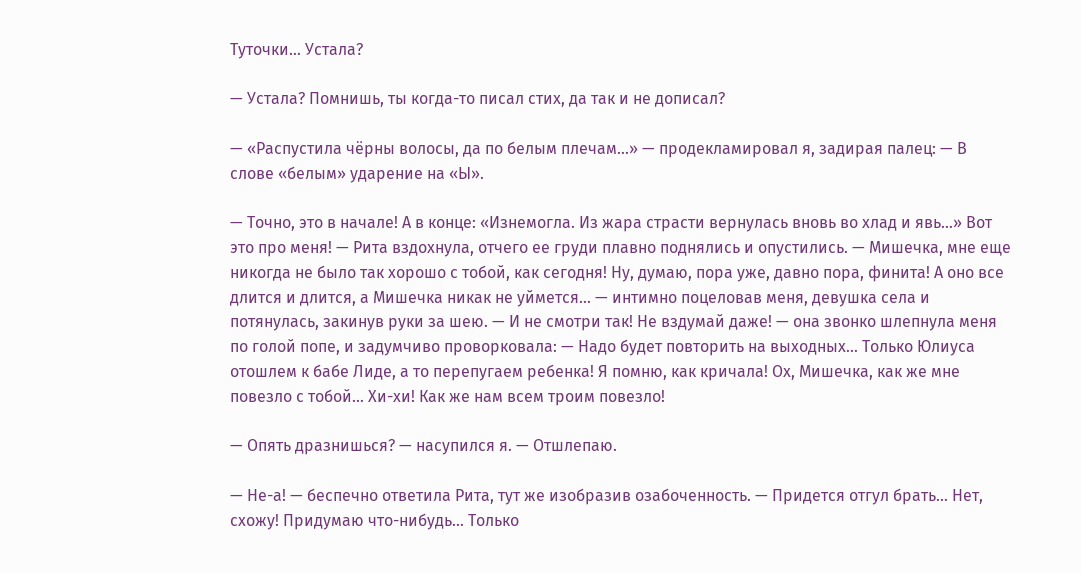Туточки… Устала?

— Устала? Помнишь, ты когда-то писал стих, да так и не дописал?

— «Распустила чёрны волосы, да по белым плечам…» — продекламировал я, задирая палец: — В слове «белым» ударение на «Ы».

— Точно, это в начале! А в конце: «Изнемогла. Из жара страсти вернулась вновь во хлад и явь…» Вот это про меня! — Рита вздохнула, отчего ее груди плавно поднялись и опустились. — Мишечка, мне еще никогда не было так хорошо с тобой, как сегодня! Ну, думаю, пора уже, давно пора, финита! А оно все длится и длится, а Мишечка никак не уймется… — интимно поцеловав меня, девушка села и потянулась, закинув руки за шею. — И не смотри так! Не вздумай даже! — она звонко шлепнула меня по голой попе, и задумчиво проворковала: — Надо будет повторить на выходных… Только Юлиуса отошлем к бабе Лиде, а то перепугаем ребенка! Я помню, как кричала! Ох, Мишечка, как же мне повезло с тобой… Хи-хи! Как же нам всем троим повезло!

— Опять дразнишься? — насупился я. — Отшлепаю.

— Не-а! — беспечно ответила Рита, тут же изобразив озабоченность. — Придется отгул брать… Нет, схожу! Придумаю что-нибудь… Только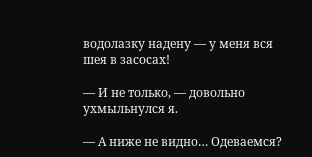водолазку надену — у меня вся шея в засосах!

— И не только, — довольно ухмыльнулся я.

— А ниже не видно… Одеваемся?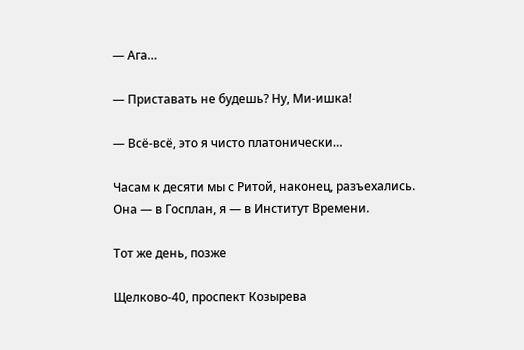— Ага…

— Приставать не будешь? Ну, Ми-ишка!

— Всё-всё, это я чисто платонически…

Часам к десяти мы с Ритой, наконец, разъехались. Она — в Госплан, я — в Институт Времени.

Тот же день, позже

Щелково-40, проспект Козырева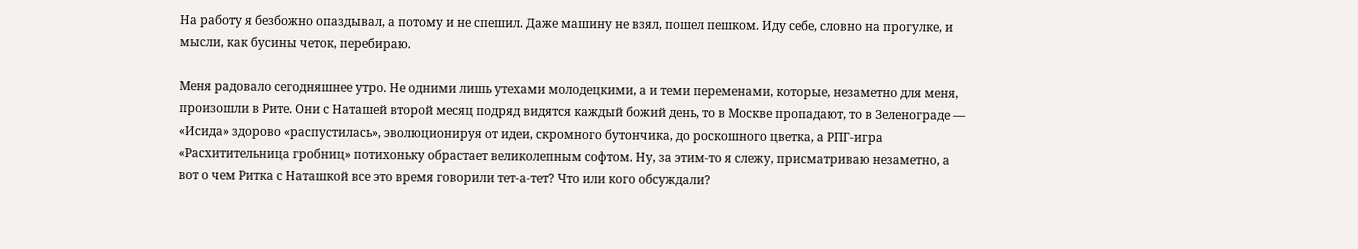На работу я безбожно опаздывал, а потому и не спешил. Даже машину не взял, пошел пешком. Иду себе, словно на прогулке, и мысли, как бусины четок, перебираю.

Меня радовало сегодняшнее утро. Не одними лишь утехами молодецкими, а и теми переменами, которые, незаметно для меня, произошли в Рите. Они с Наташей второй месяц подряд видятся каждый божий день, то в Москве пропадают, то в Зеленограде — «Исида» здорово «распустилась», эволюционируя от идеи, скромного бутончика, до роскошного цветка, а РПГ-игра «Расхитительница гробниц» потихоньку обрастает великолепным софтом. Ну, за этим-то я слежу, присматриваю незаметно, а вот о чем Ритка с Наташкой все это время говорили тет-а-тет? Что или кого обсуждали?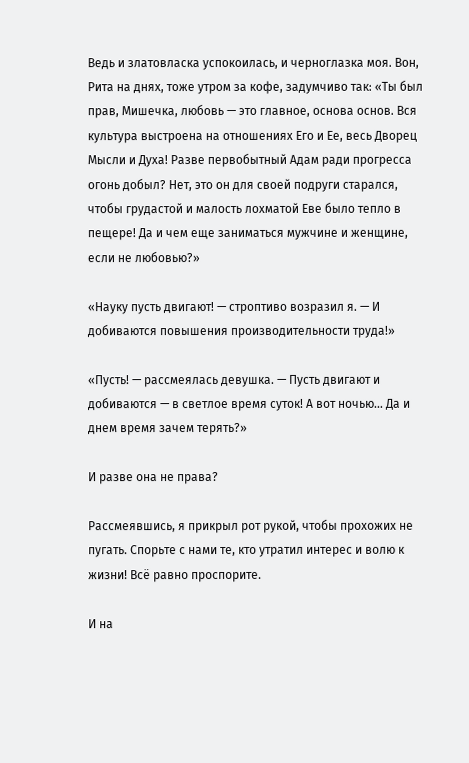Ведь и златовласка успокоилась, и черноглазка моя. Вон, Рита на днях, тоже утром за кофе, задумчиво так: «Ты был прав, Мишечка, любовь — это главное, основа основ. Вся культура выстроена на отношениях Его и Ее, весь Дворец Мысли и Духа! Разве первобытный Адам ради прогресса огонь добыл? Нет, это он для своей подруги старался, чтобы грудастой и малость лохматой Еве было тепло в пещере! Да и чем еще заниматься мужчине и женщине, если не любовью?»

«Науку пусть двигают! — строптиво возразил я. — И добиваются повышения производительности труда!»

«Пусть! — рассмеялась девушка. — Пусть двигают и добиваются — в светлое время суток! А вот ночью… Да и днем время зачем терять?»

И разве она не права?

Рассмеявшись, я прикрыл рот рукой, чтобы прохожих не пугать. Спорьте с нами те, кто утратил интерес и волю к жизни! Всё равно проспорите.

И на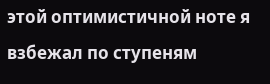этой оптимистичной ноте я взбежал по ступеням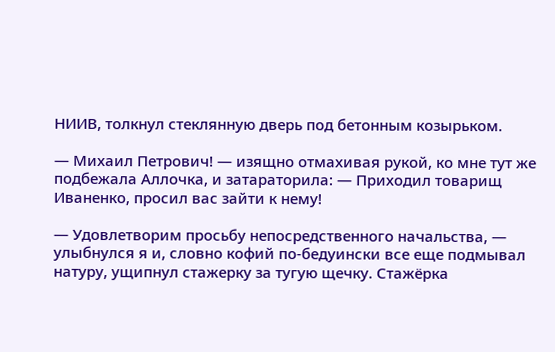НИИВ, толкнул стеклянную дверь под бетонным козырьком.

— Михаил Петрович! — изящно отмахивая рукой, ко мне тут же подбежала Аллочка, и затараторила: — Приходил товарищ Иваненко, просил вас зайти к нему!

— Удовлетворим просьбу непосредственного начальства, — улыбнулся я и, словно кофий по-бедуински все еще подмывал натуру, ущипнул стажерку за тугую щечку. Стажёрка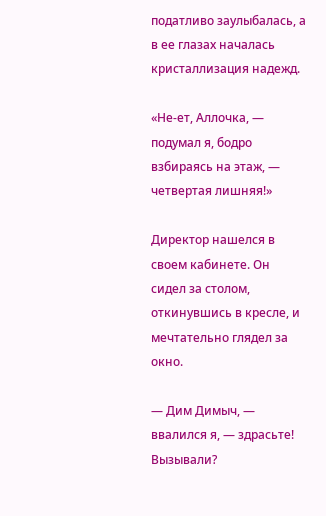податливо заулыбалась, а в ее глазах началась кристаллизация надежд.

«Не-ет, Аллочка, — подумал я, бодро взбираясь на этаж, — четвертая лишняя!»

Директор нашелся в своем кабинете. Он сидел за столом, откинувшись в кресле, и мечтательно глядел за окно.

— Дим Димыч, — ввалился я, — здрасьте! Вызывали?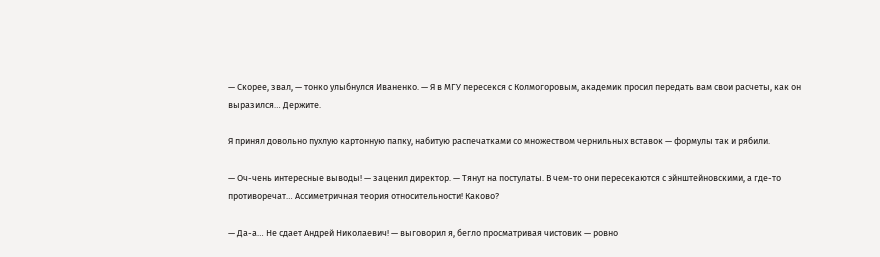— Скорее, звал, — тонко улыбнулся Иваненко. — Я в МГУ пересекся с Колмогоровым, академик просил передать вам свои расчеты, как он выразился… Держите.

Я принял довольно пухлую картонную папку, набитую распечатками со множеством чернильных вставок — формулы так и рябили.

— Оч-чень интересные выводы! — заценил директор. — Тянут на постулаты. В чем-то они пересекаются с эйнштейновскими, а где-то противоречат… Ассиметричная теория относительности! Каково?

— Да-а… Не сдает Андрей Николаевич! — выговорил я, бегло просматривая чистовик — ровно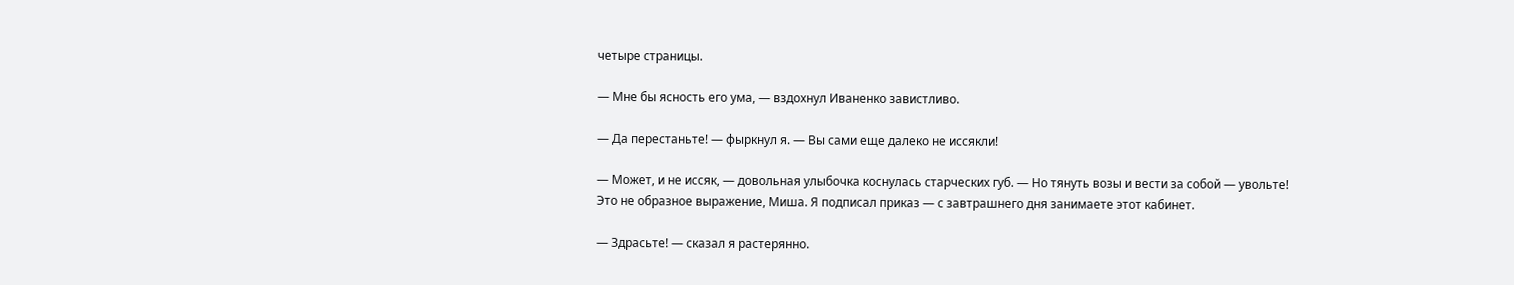четыре страницы.

— Мне бы ясность его ума, — вздохнул Иваненко завистливо.

— Да перестаньте! — фыркнул я. — Вы сами еще далеко не иссякли!

— Может, и не иссяк, — довольная улыбочка коснулась старческих губ. — Но тянуть возы и вести за собой — увольте! Это не образное выражение, Миша. Я подписал приказ — с завтрашнего дня занимаете этот кабинет.

— Здрасьте! — сказал я растерянно.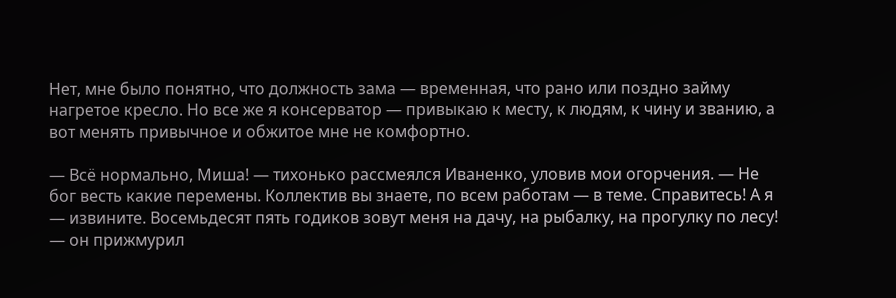Нет, мне было понятно, что должность зама — временная, что рано или поздно займу нагретое кресло. Но все же я консерватор — привыкаю к месту, к людям, к чину и званию, а вот менять привычное и обжитое мне не комфортно.

— Всё нормально, Миша! — тихонько рассмеялся Иваненко, уловив мои огорчения. — Не бог весть какие перемены. Коллектив вы знаете, по всем работам — в теме. Справитесь! А я — извините. Восемьдесят пять годиков зовут меня на дачу, на рыбалку, на прогулку по лесу! — он прижмурил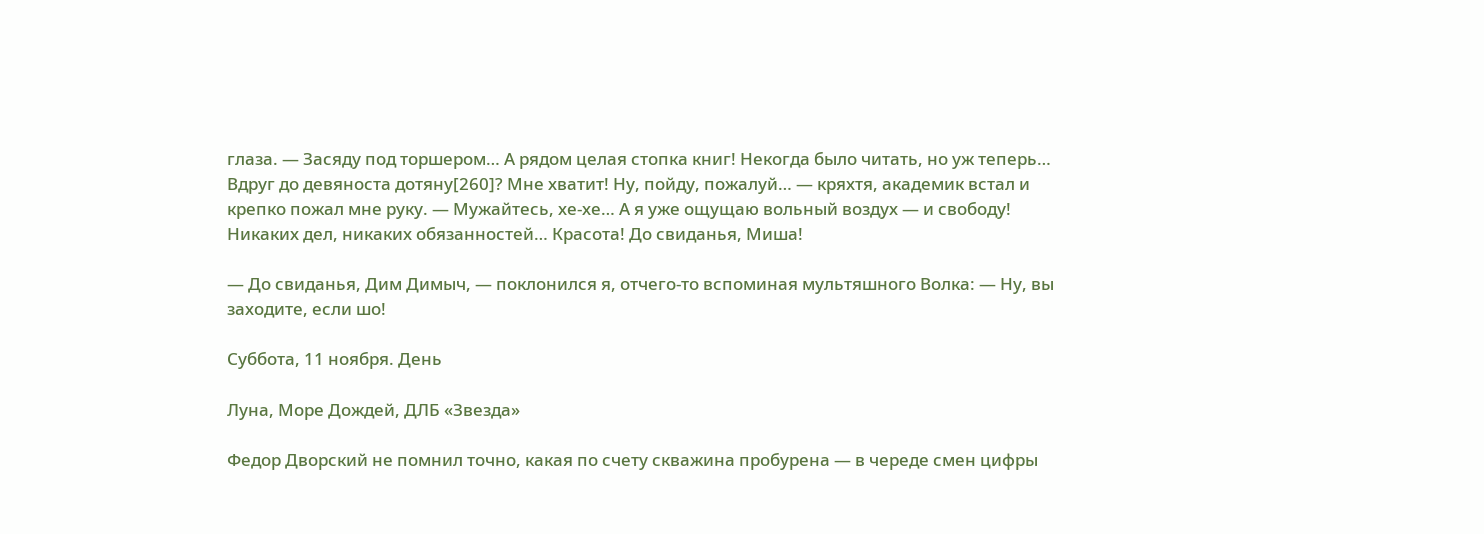глаза. — Засяду под торшером… А рядом целая стопка книг! Некогда было читать, но уж теперь… Вдруг до девяноста дотяну[260]? Мне хватит! Ну, пойду, пожалуй… — кряхтя, академик встал и крепко пожал мне руку. — Мужайтесь, хе-хе… А я уже ощущаю вольный воздух — и свободу! Никаких дел, никаких обязанностей… Красота! До свиданья, Миша!

— До свиданья, Дим Димыч, — поклонился я, отчего-то вспоминая мультяшного Волка: — Ну, вы заходите, если шо!

Суббота, 11 ноября. День

Луна, Море Дождей, ДЛБ «Звезда»

Федор Дворский не помнил точно, какая по счету скважина пробурена — в череде смен цифры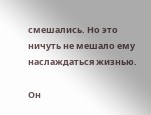смешались. Но это ничуть не мешало ему наслаждаться жизнью.

Он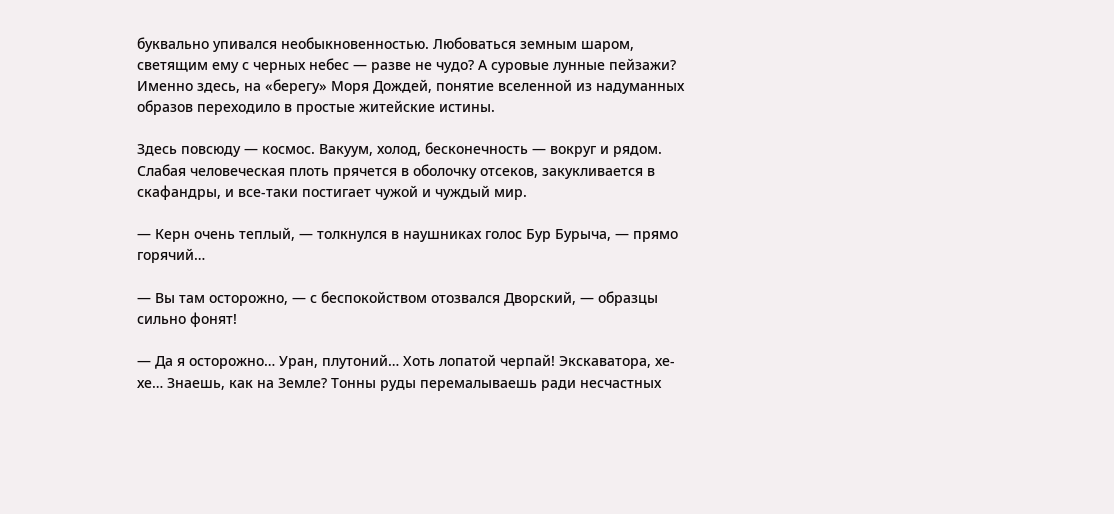буквально упивался необыкновенностью. Любоваться земным шаром, светящим ему с черных небес — разве не чудо? А суровые лунные пейзажи? Именно здесь, на «берегу» Моря Дождей, понятие вселенной из надуманных образов переходило в простые житейские истины.

Здесь повсюду — космос. Вакуум, холод, бесконечность — вокруг и рядом. Слабая человеческая плоть прячется в оболочку отсеков, закукливается в скафандры, и все-таки постигает чужой и чуждый мир.

— Керн очень теплый, — толкнулся в наушниках голос Бур Бурыча, — прямо горячий…

— Вы там осторожно, — с беспокойством отозвался Дворский, — образцы сильно фонят!

— Да я осторожно… Уран, плутоний… Хоть лопатой черпай! Экскаватора, хе-хе… Знаешь, как на Земле? Тонны руды перемалываешь ради несчастных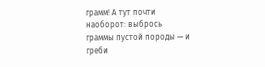грамм! А тут почти наоборот: выбрось граммы пустой породы — и греби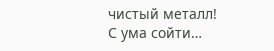чистый металл! С ума сойти…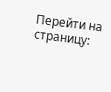Перейти на страницу: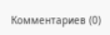Комментариев (0)